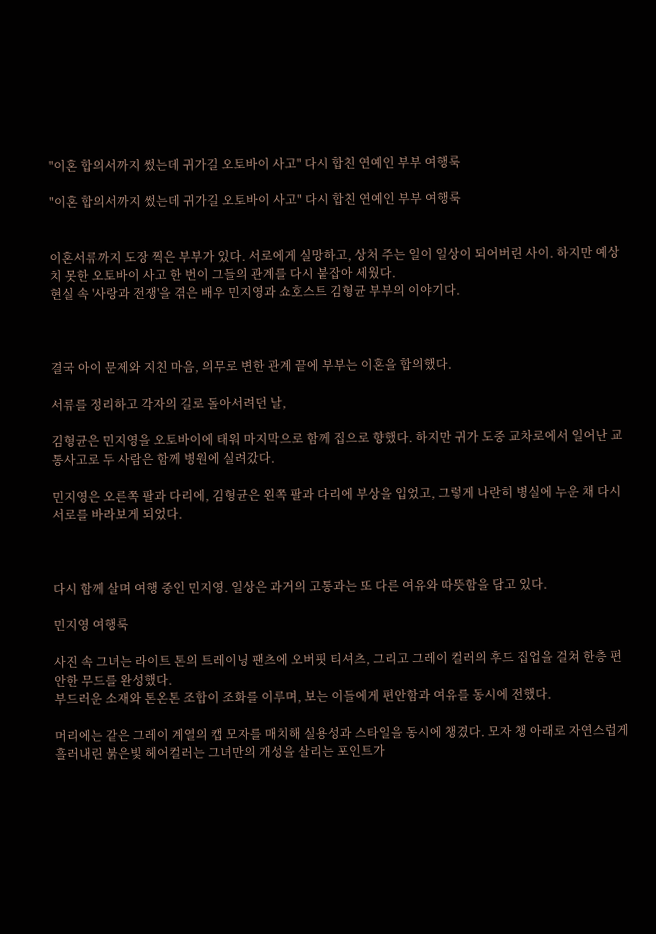"이혼 합의서까지 썼는데 귀가길 오토바이 사고" 다시 합친 연예인 부부 여행룩

"이혼 합의서까지 썼는데 귀가길 오토바이 사고" 다시 합친 연예인 부부 여행룩


이혼서류까지 도장 찍은 부부가 있다. 서로에게 실망하고, 상처 주는 일이 일상이 되어버린 사이. 하지만 예상치 못한 오토바이 사고 한 번이 그들의 관계를 다시 붙잡아 세웠다.
현실 속 '사랑과 전쟁'을 겪은 배우 민지영과 쇼호스트 김형균 부부의 이야기다.



결국 아이 문제와 지친 마음, 의무로 변한 관계 끝에 부부는 이혼을 합의했다.

서류를 정리하고 각자의 길로 돌아서려던 날,

김형균은 민지영을 오토바이에 태워 마지막으로 함께 집으로 향했다. 하지만 귀가 도중 교차로에서 일어난 교통사고로 두 사람은 함께 병원에 실려갔다.

민지영은 오른쪽 팔과 다리에, 김형균은 왼쪽 팔과 다리에 부상을 입었고, 그렇게 나란히 병실에 누운 채 다시 서로를 바라보게 되었다.



다시 함께 살며 여행 중인 민지영. 일상은 과거의 고통과는 또 다른 여유와 따뜻함을 담고 있다.

민지영 여행룩

사진 속 그녀는 라이트 톤의 트레이닝 팬츠에 오버핏 티셔츠, 그리고 그레이 컬러의 후드 집업을 걸쳐 한층 편안한 무드를 완성했다.
부드러운 소재와 톤온톤 조합이 조화를 이루며, 보는 이들에게 편안함과 여유를 동시에 전했다.

머리에는 같은 그레이 계열의 캡 모자를 매치해 실용성과 스타일을 동시에 챙겼다. 모자 챙 아래로 자연스럽게 흘러내린 붉은빛 헤어컬러는 그녀만의 개성을 살리는 포인트가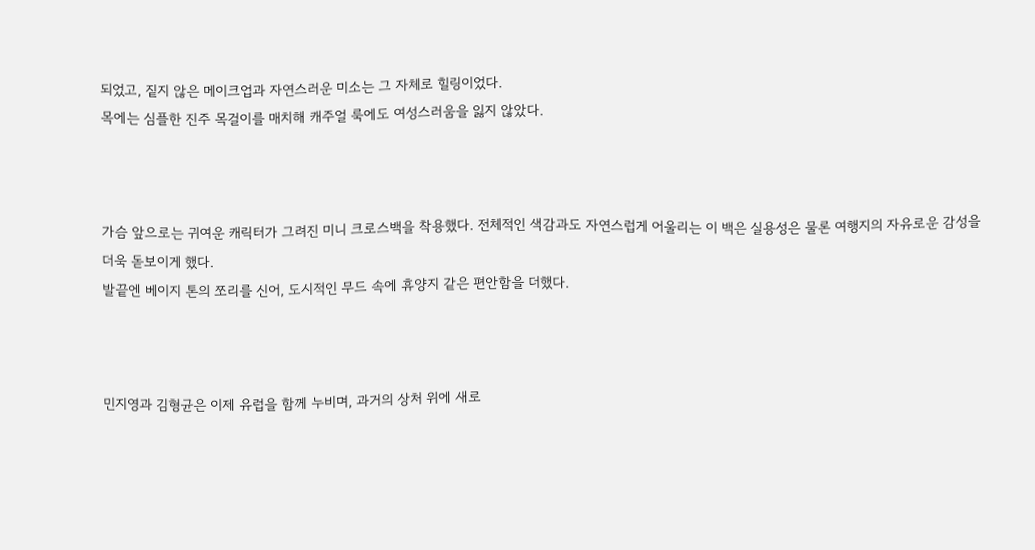되었고, 짙지 않은 메이크업과 자연스러운 미소는 그 자체로 힐링이었다.
목에는 심플한 진주 목걸이를 매치해 캐주얼 룩에도 여성스러움을 잃지 않았다.



가슴 앞으로는 귀여운 캐릭터가 그려진 미니 크로스백을 착용했다. 전체적인 색감과도 자연스럽게 어울리는 이 백은 실용성은 물론 여행지의 자유로운 감성을 더욱 돋보이게 했다.
발끝엔 베이지 톤의 쪼리를 신어, 도시적인 무드 속에 휴양지 같은 편안함을 더했다.



민지영과 김형균은 이제 유럽을 함께 누비며, 과거의 상처 위에 새로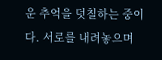운 추억을 덧칠하는 중이다. 서로를 내려놓으며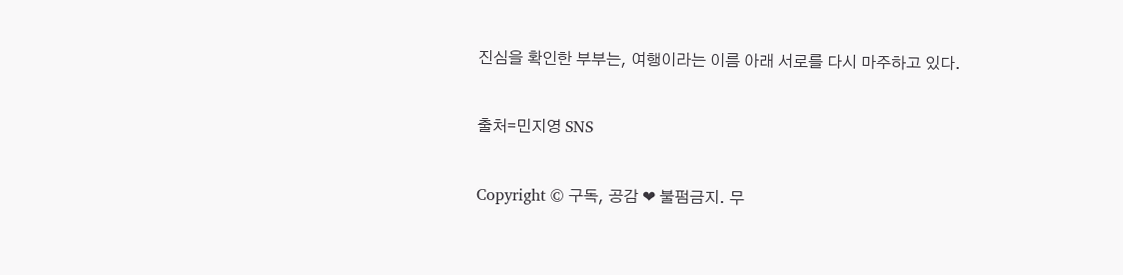진심을 확인한 부부는, 여행이라는 이름 아래 서로를 다시 마주하고 있다.

출처=민지영 SNS

Copyright © 구독, 공감 ❤ 불펌금지. 무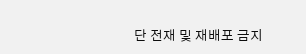단 전재 및 재배포 금지